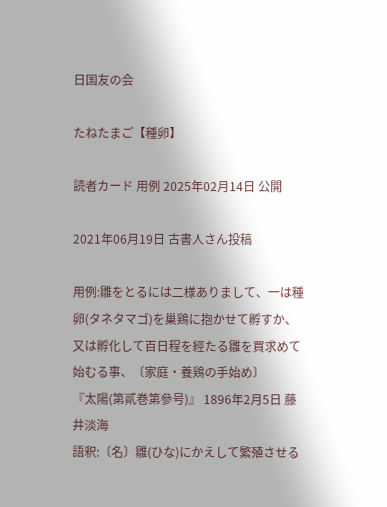日国友の会

たねたまご【種卵】

読者カード 用例 2025年02月14日 公開

2021年06月19日 古書人さん投稿

用例:雛をとるには二様ありまして、一は種卵(タネタマゴ)を巢鶏に抱かせて孵すか、又は孵化して百日程を經たる雛を買求めて始むる事、〔家庭・養鶏の手始め〕
『太陽(第貳巻第參号)』 1896年2月5日 藤井淡海
語釈:〔名〕雛(ひな)にかえして繁殖させる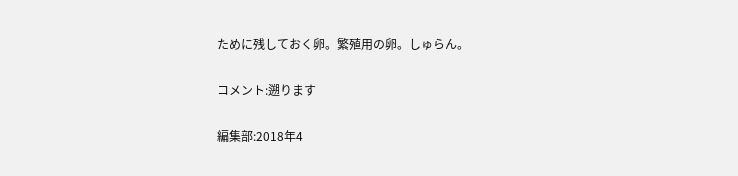ために残しておく卵。繁殖用の卵。しゅらん。

コメント:遡ります

編集部:2018年4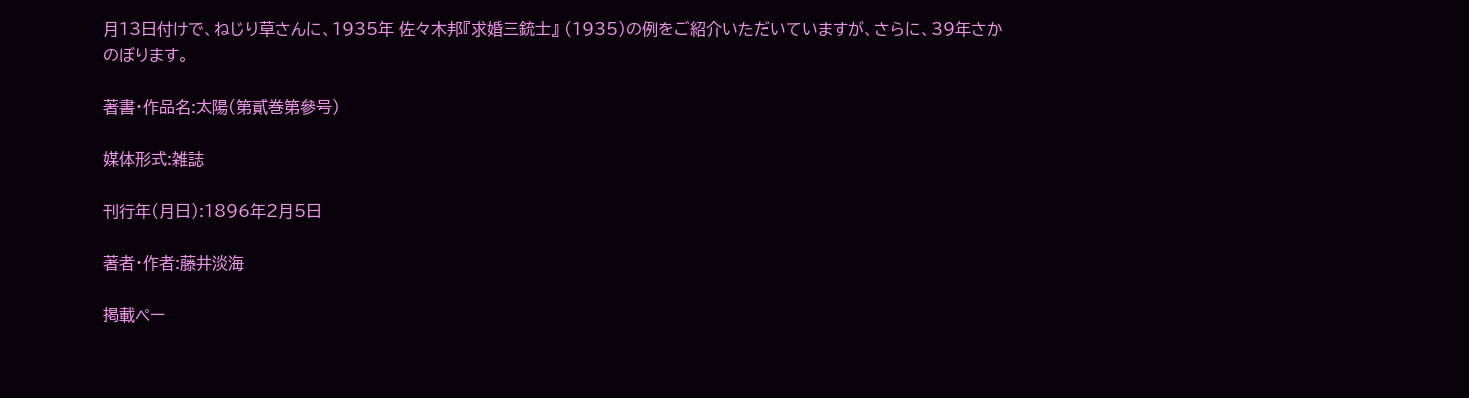月13日付けで、ねじり草さんに、1935年 佐々木邦『求婚三銃士』 (1935)の例をご紹介いただいていますが、さらに、39年さかのぼります。

著書・作品名:太陽(第貳巻第參号)

媒体形式:雑誌

刊行年(月日):1896年2月5日

著者・作者:藤井淡海

掲載ペー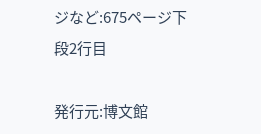ジなど:675ページ下段2行目

発行元:博文館